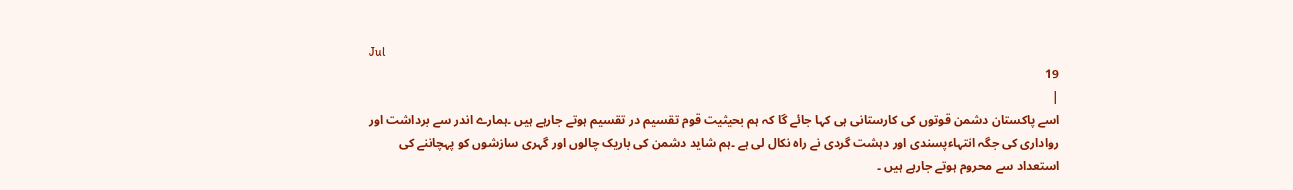Jul
19
|
اسے پاکستان دشمن قوتوں کی کارستانی ہی کہا جائے گا کہ ہم بحیثیت قوم تقسیم در تقسیم ہوتے جارہے ہیں ۔ہمارے اندر سے برداشت اور رواداری کی جگہ انتہاءپسندی اور دہشت گردی نے راہ نکال لی ہے ۔ہم شاید دشمن کی باریک چالوں اور گہری سازشوں کو پہچاننے کی استعداد سے محروم ہوتے جارہے ہیں ۔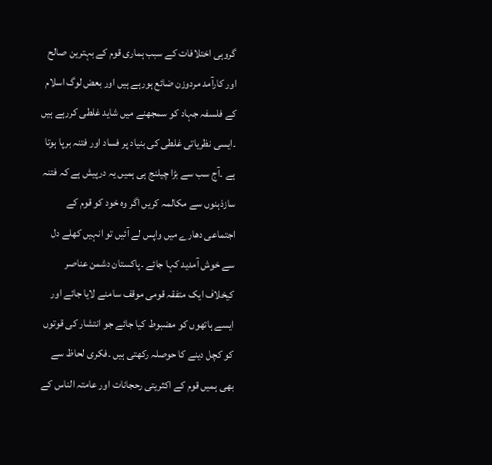گروہی اختلافات کے سبب ہماری قوم کے بہترین صالح اور کارآمد مردوزن ضائع ہورہے ہیں اور بعض لوگ اسلام کے فلسفہ جہاد کو سمجھنے میں شاید غلطی کررہے ہیں ۔ایسی نظریاتی غلطی کی بنیاد پر فساد اور فتنہ برپا ہوتا ہے ۔آج سب سے بڑا چیلنج ہی ہمیں یہ درپیش ہے کہ فتنہ سازذہنوں سے مکالمہ کریں اگر وہ خود کو قوم کے اجتماعی دھارے میں واپس لے آئیں تو انہیں کھلے دل سے خوش آمدید کہا جائے ۔پاکستان دشمن عناصر کیخلاف ایک متفقہ قومی موقف سامنے لایا جائے اور ایسے ہاتھوں کو مضبوط کیا جائے جو انتشار کی قوتوں کو کچل دینے کا حوصلہ رکھتی ہیں ۔فکری لحاظ سے بھی ہمیں قوم کے اکثریتی رحجانات اور عامتہ الناس کے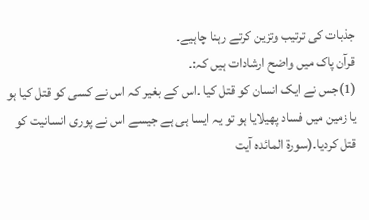جذبات کی ترتیب وتزین کرتے رہنا چاہیے۔
قرآن پاک میں واضح ارشادات ہیں کہ:۔
(1)جس نے ایک انسان کو قتل کیا ۔اس کے بغیر کہ اس نے کسی کو قتل کیا ہو یا زمین میں فساد پھیلایا ہو تو یہ ایسا ہی ہے جیسے اس نے پوری انسانیت کو قتل کردیا۔(سورة المائدہ آیت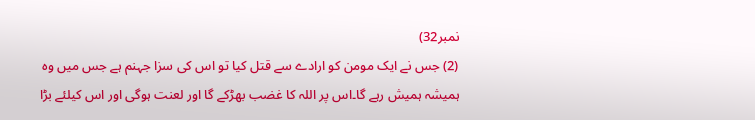نمبر32)
(2) جس نے ایک مومن کو ارادے سے قتل کیا تو اس کی سزا جہنم ہے جس میں وہ ہمیشہ ہمیش رہے گا۔اس پر اللہ کا غضب بھڑکے گا اور لعنت ہوگی اور اس کیلئے بڑا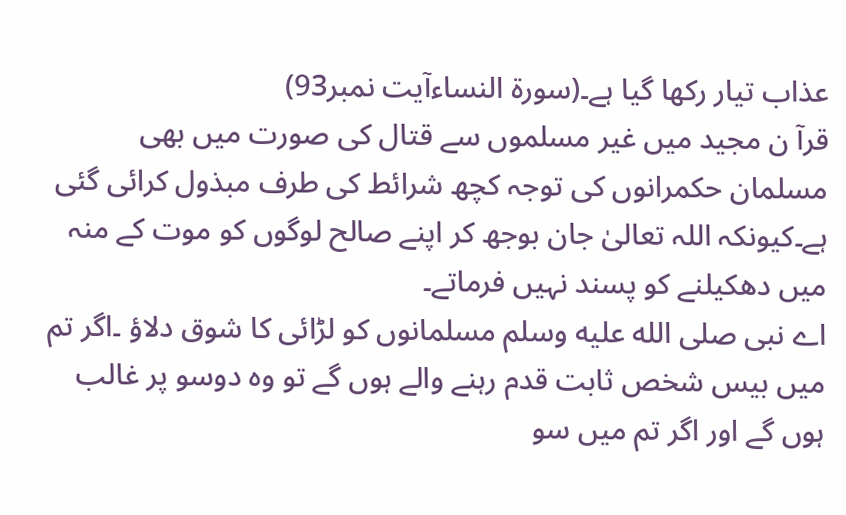عذاب تیار رکھا گیا ہے۔(سورة النساءآیت نمبر93)
قرآ ن مجید میں غیر مسلموں سے قتال کی صورت میں بھی مسلمان حکمرانوں کی توجہ کچھ شرائط کی طرف مبذول کرائی گئی ہے۔کیونکہ اللہ تعالیٰ جان بوجھ کر اپنے صالح لوگوں کو موت کے منہ میں دھکیلنے کو پسند نہیں فرماتے۔
اے نبی صلى الله عليه وسلم مسلمانوں کو لڑائی کا شوق دلاؤ ۔اگر تم میں بیس شخص ثابت قدم رہنے والے ہوں گے تو وہ دوسو پر غالب ہوں گے اور اگر تم میں سو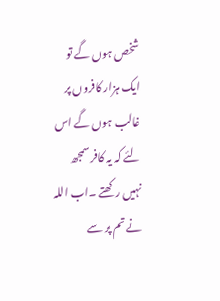شخص ہوں گے تو ایک ہزار کافروں پر غالب ہوں گے اس لئے کہ یہ کافر سمجھ نہیں رکھتے ۔اب اللہ نے تم پر سے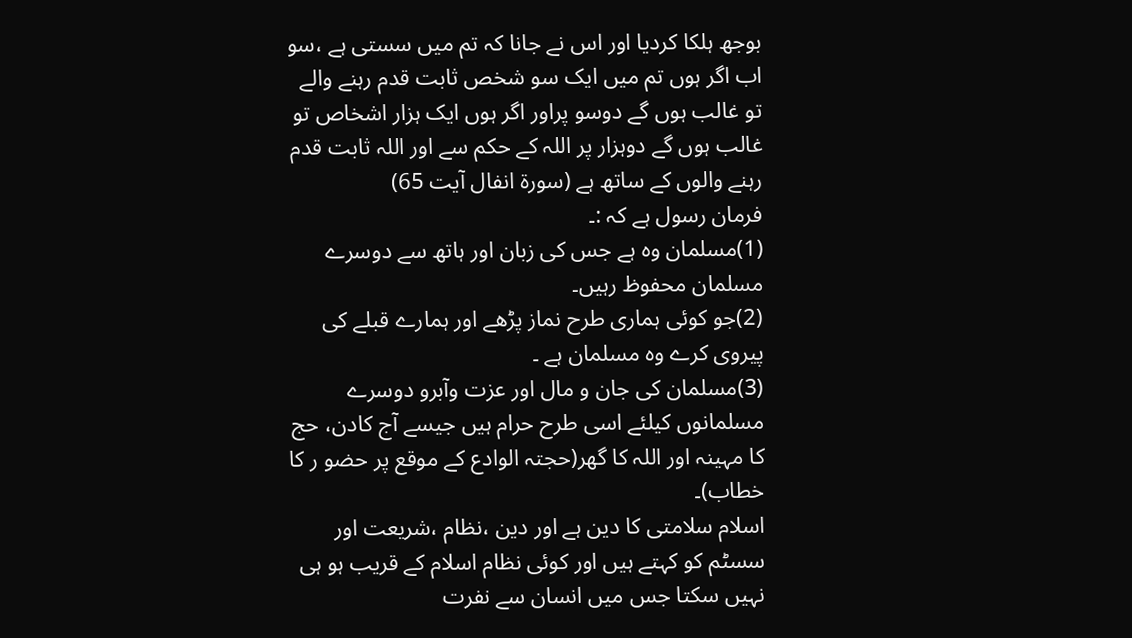بوجھ ہلکا کردیا اور اس نے جانا کہ تم میں سستی ہے ،سو اب اگر ہوں تم میں ایک سو شخص ثابت قدم رہنے والے تو غالب ہوں گے دوسو پراور اگر ہوں ایک ہزار اشخاص تو غالب ہوں گے دوہزار پر اللہ کے حکم سے اور اللہ ثابت قدم رہنے والوں کے ساتھ ہے (سورة انفال آیت 65)
فرمان رسول ہے کہ :۔
(1)مسلمان وہ ہے جس کی زبان اور ہاتھ سے دوسرے مسلمان محفوظ رہیں۔
(2)جو کوئی ہماری طرح نماز پڑھے اور ہمارے قبلے کی پیروی کرے وہ مسلمان ہے ۔
(3)مسلمان کی جان و مال اور عزت وآبرو دوسرے مسلمانوں کیلئے اسی طرح حرام ہیں جیسے آج کادن، حج کا مہینہ اور اللہ کا گھر(حجتہ الوادع کے موقع پر حضو ر کا خطاب)۔
اسلام سلامتی کا دین ہے اور دین ،نظام ،شریعت اور سسٹم کو کہتے ہیں اور کوئی نظام اسلام کے قریب ہو ہی نہیں سکتا جس میں انسان سے نفرت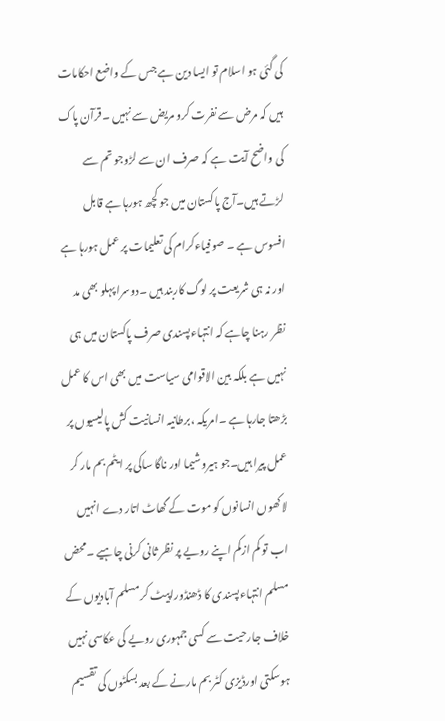کی گئی ہو اسلام تو ایسا دین ہے جس کے واضع احکامات ہیں کہ مرض سے نفرت کرو مریض سے نہیں ۔قرآن پاک کی واضح آیت ہے کہ صرف ان سے لڑوجو تم سے لڑتے ہیں۔آج پاکستان میں جو کچھ ہورہا ہے قابل افسوس ہے ۔ صوفیاءکرام کی تعلیمات پر عمل ہورہا ہے اور نہ ہی شریعت پر لوگ کاربند ہیں ۔دوسرا پہلو بھی مد نظر رہنا چاہے کہ انتہاءپسندی صرف پاکستان میں ہی نہیں ہے بلکہ بین الاقوامی سیاست میں بھی اس کا عمل بڑھتا جارہا ہے ۔امریکہ ،برطانیہ انسانیت کش پالیسیوں پر عمل پیرا ہیں۔جو ہیروشیما اور ناگا ساکی پر ایٹم بم مار کر لاکھوں انسانوں کو موت کے گھاٹ اتار دے انہیں اب تو کم ازکم اپنے رویے پر نظر ثانی کرنی چاہیے ۔محض مسلم انتہاءپسندی کا ڈھنڈوراپیٹ کر مسلم آبادیوں کے خلاف جارحیت سے کسی جمہوری رویے کی عکاسی نہیں ہوسکتی اورڈیزی کٹر بم مارنے کے بعد بسکٹوں کی تقسیم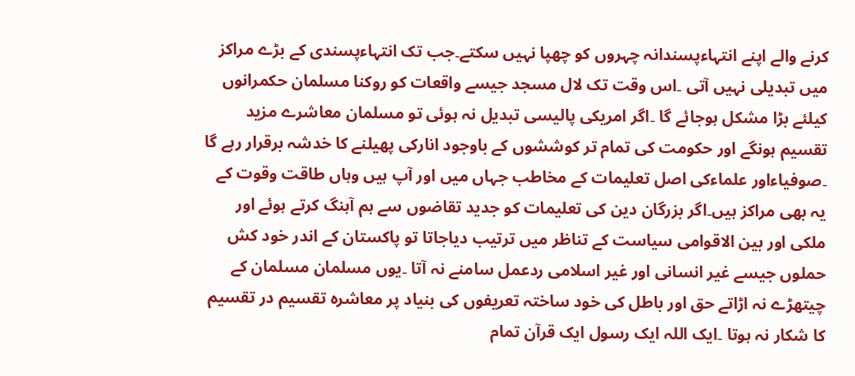کرنے والے اپنے انتہاءپسندانہ چہروں کو چھپا نہیں سکتے۔جب تک انتہاءپسندی کے بڑے مراکز میں تبدیلی نہیں آتی ۔اس وقت تک لال مسجد جیسے واقعات کو روکنا مسلمان حکمرانوں کیلئے بڑا مشکل ہوجائے گا ۔اگر امریکی پالیسی تبدیل نہ ہوئی تو مسلمان معاشرے مزید تقسیم ہونگے اور حکومت کی تمام تر کوششوں کے باوجود انارکی پھیلنے کا خدشہ برقرار رہے گا ۔صوفیاءاور علماءکی اصل تعلیمات کے مخاطب جہاں میں اور آپ ہیں وہاں طاقت وقوت کے یہ بھی مراکز ہیں۔اگر بزرگان دین کی تعلیمات کو جدید تقاضوں سے ہم آہنگ کرتے ہوئے اور ملکی اور بین الاقوامی سیاست کے تناظر میں ترتیب دیاجاتا تو پاکستان کے اندر خود کش حملوں جیسے غیر انسانی اور غیر اسلامی ردعمل سامنے نہ آتا ۔یوں مسلمان مسلمان کے چیتھڑے نہ اڑاتے حق اور باطل کی خود ساختہ تعریفوں کی بنیاد پر معاشرہ تقسیم در تقسیم کا شکار نہ ہوتا ۔ایک اللہ ایک رسول ایک قرآن تمام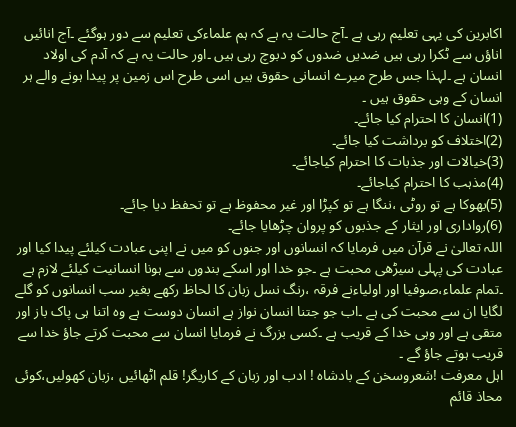اکابرین کی یہی تعلیم رہی ہے ۔آج حالت یہ ہے کہ ہم علماءکی تعلیم سے دور ہوگئے ۔آج انائیں اناؤں سے ٹکرا رہی ہیں ضدیں ضدوں کو دبوچ رہی ہیں ۔اور حالت یہ ہے کہ آدم کی اولاد انسان ہے ۔لہذا جس طرح میرے انسانی حقوق ہیں اسی طرح اس زمین پر پیدا ہونے والے ہر انسان کے وہی حقوق ہیں ۔
(1)انسان کا احترام کیا جائے۔
(2)اختلاف کو برداشت کیا جائے۔
(3)خیالات اور جذبات کا احترام کیاجائے۔
(4)مذہب کا احترام کیاجائے۔
(5)بھوکا ہے تو روٹی ،ننگا ہے تو کپڑا اور غیر محفوظ ہے تو تحفظ دیا جائے۔
(6)رواداری اور ایثار کے جذبوں کو پروان چڑھایا جائے۔
اللہ تعالیٰ نے قرآن میں فرمایا کہ انسانوں اور جنوں کو میں نے اپنی عبادت کیلئے پیدا کیا اور عبادت کی پہلی سیڑھی محبت ہے ۔جو خدا اور اسکے بندوں سے ہونا انسانیت کیلئے لازم ہے ۔تمام علماء،صوفیا اور اولیاءنے فرقہ ،رنگ نسل زبان کا لحاظ رکھے بغیر سب انسانوں کو گلے لگایا ان سے محبت کی ہے ۔اب جو جتنا انسان نواز ہے انسان دوست ہے وہ اتنا ہی پاک باز اور متقی ہے اور وہی خدا کے قریب ہے ۔کسی بزرگ نے فرمایا انسان سے محبت کرتے جاؤ خدا سے قریب ہوتے جاؤ گے ۔
اہل معرفت !شعروسخن کے بادشاہ ! ادب اور زبان کے کاریگر! قلم اٹھائیں ،زبان کھولیں،کوئی محاذ قائم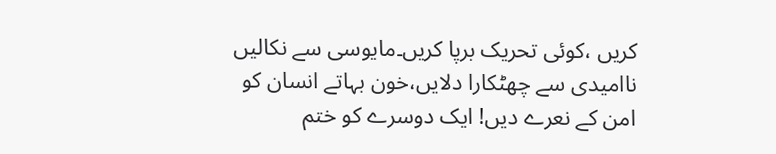کریں ،کوئی تحریک برپا کریں۔مایوسی سے نکالیں ناامیدی سے چھٹکارا دلایں،خون بہاتے انسان کو امن کے نعرے دیں! ایک دوسرے کو ختم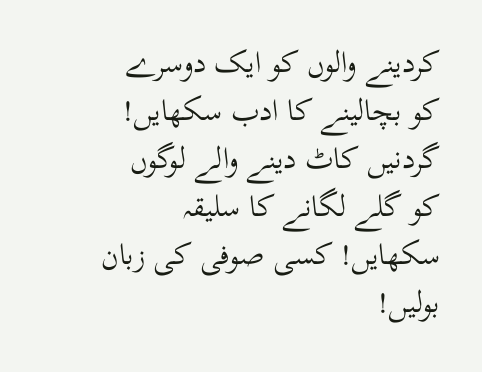کردینے والوں کو ایک دوسرے کو بچالینے کا ادب سکھایں! گردنیں کاٹ دینے والے لوگوں کو گلے لگانے کا سلیقہ سکھایں! کسی صوفی کی زبان بولیں!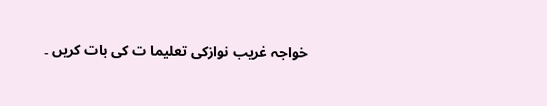خواجہ غریب نوازکی تعلیما ت کی بات کریں ۔